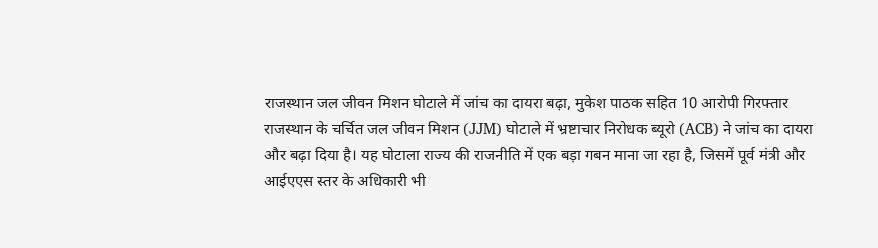राजस्थान जल जीवन मिशन घोटाले में जांच का दायरा बढ़ा, मुकेश पाठक सहित 10 आरोपी गिरफ्तार
राजस्थान के चर्चित जल जीवन मिशन (JJM) घोटाले में भ्रष्टाचार निरोधक ब्यूरो (ACB) ने जांच का दायरा और बढ़ा दिया है। यह घोटाला राज्य की राजनीति में एक बड़ा गबन माना जा रहा है, जिसमें पूर्व मंत्री और आईएएस स्तर के अधिकारी भी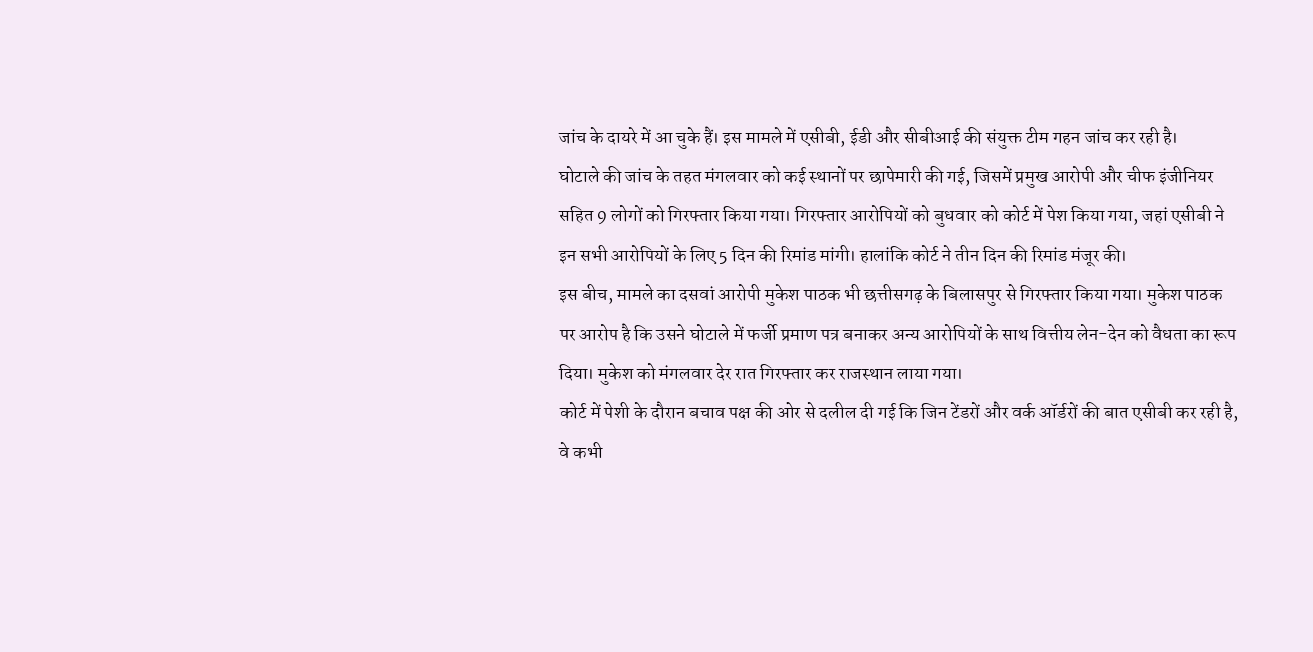जांच के दायरे में आ चुके हैं। इस मामले में एसीबी, ईडी और सीबीआई की संयुक्त टीम गहन जांच कर रही है।
घोटाले की जांच के तहत मंगलवार को कई स्थानों पर छापेमारी की गई, जिसमें प्रमुख आरोपी और चीफ इंजीनियर सहित 9 लोगों को गिरफ्तार किया गया। गिरफ्तार आरोपियों को बुधवार को कोर्ट में पेश किया गया, जहां एसीबी ने इन सभी आरोपियों के लिए 5 दिन की रिमांड मांगी। हालांकि कोर्ट ने तीन दिन की रिमांड मंजूर की।
इस बीच, मामले का दसवां आरोपी मुकेश पाठक भी छत्तीसगढ़ के बिलासपुर से गिरफ्तार किया गया। मुकेश पाठक पर आरोप है कि उसने घोटाले में फर्जी प्रमाण पत्र बनाकर अन्य आरोपियों के साथ वित्तीय लेन-देन को वैधता का रूप दिया। मुकेश को मंगलवार देर रात गिरफ्तार कर राजस्थान लाया गया।
कोर्ट में पेशी के दौरान बचाव पक्ष की ओर से दलील दी गई कि जिन टेंडरों और वर्क ऑर्डरों की बात एसीबी कर रही है, वे कभी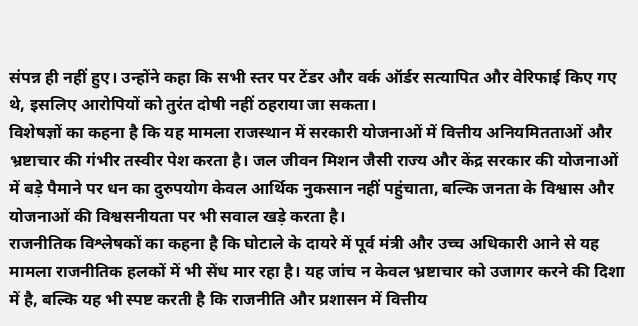संपन्न ही नहीं हुए। उन्होंने कहा कि सभी स्तर पर टेंडर और वर्क ऑर्डर सत्यापित और वेरिफाई किए गए थे, इसलिए आरोपियों को तुरंत दोषी नहीं ठहराया जा सकता।
विशेषज्ञों का कहना है कि यह मामला राजस्थान में सरकारी योजनाओं में वित्तीय अनियमितताओं और भ्रष्टाचार की गंभीर तस्वीर पेश करता है। जल जीवन मिशन जैसी राज्य और केंद्र सरकार की योजनाओं में बड़े पैमाने पर धन का दुरुपयोग केवल आर्थिक नुकसान नहीं पहुंचाता, बल्कि जनता के विश्वास और योजनाओं की विश्वसनीयता पर भी सवाल खड़े करता है।
राजनीतिक विश्लेषकों का कहना है कि घोटाले के दायरे में पूर्व मंत्री और उच्च अधिकारी आने से यह मामला राजनीतिक हलकों में भी सेंध मार रहा है। यह जांच न केवल भ्रष्टाचार को उजागर करने की दिशा में है, बल्कि यह भी स्पष्ट करती है कि राजनीति और प्रशासन में वित्तीय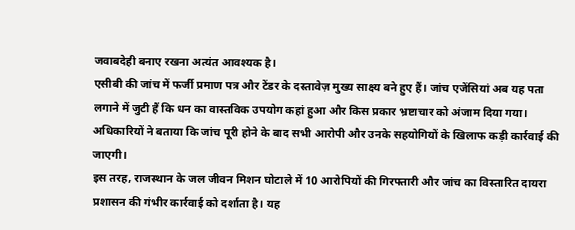जवाबदेही बनाए रखना अत्यंत आवश्यक है।
एसीबी की जांच में फर्जी प्रमाण पत्र और टेंडर के दस्तावेज़ मुख्य साक्ष्य बने हुए हैं। जांच एजेंसियां अब यह पता लगाने में जुटी हैं कि धन का वास्तविक उपयोग कहां हुआ और किस प्रकार भ्रष्टाचार को अंजाम दिया गया। अधिकारियों ने बताया कि जांच पूरी होने के बाद सभी आरोपी और उनके सहयोगियों के खिलाफ कड़ी कार्रवाई की जाएगी।
इस तरह, राजस्थान के जल जीवन मिशन घोटाले में 10 आरोपियों की गिरफ्तारी और जांच का विस्तारित दायरा प्रशासन की गंभीर कार्रवाई को दर्शाता है। यह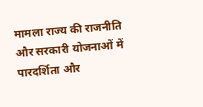मामला राज्य की राजनीति और सरकारी योजनाओं में पारदर्शिता और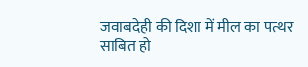जवाबदेही की दिशा में मील का पत्थर साबित हो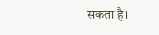सकता है।